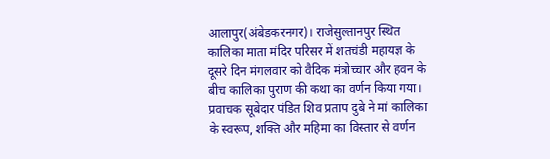आलापुर(अंबेडकरनगर)। राजेसुल्तानपुर स्थित कालिका माता मंदिर परिसर में शतचंडी महायज्ञ के दूसरे दिन मंगलवार को वैदिक मंत्रोच्चार और हवन के बीच कालिका पुराण की कथा का वर्णन किया गया।
प्रवाचक सूबेदार पंडित शिव प्रताप दुबे ने मां कालिका के स्वरूप, शक्ति और महिमा का विस्तार से वर्णन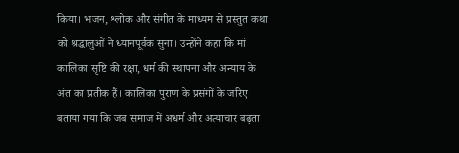किया। भजन, श्लोक और संगीत के माध्यम से प्रस्तुत कथा को श्रद्धालुओं ने ध्यानपूर्वक सुना। उन्होंने कहा कि मां कालिका सृष्टि की रक्षा, धर्म की स्थापना और अन्याय के अंत का प्रतीक हैं। कालिका पुराण के प्रसंगों के जरिए बताया गया कि जब समाज में अधर्म और अत्याचार बढ़ता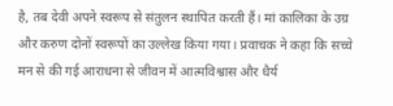है, तब देवी अपने स्वरूप से संतुलन स्थापित करती हैं। मां कालिका के उग्र और करुण दोनों स्वरूपों का उल्लेख किया गया। प्रवाचक ने कहा कि सच्चे मन से की गई आराधना से जीवन में आत्मविश्वास और धैर्य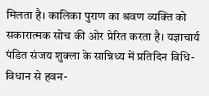मिलता है। कालिका पुराण का श्रवण व्यक्ति को सकारात्मक सोच की ओर प्रेरित करता है। यज्ञाचार्य पंडित संजय शुक्ला के सान्निध्य में प्रतिदिन विधि-विधान से हवन-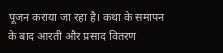पूजन कराया जा रहा है। कथा के समापन के बाद आरती और प्रसाद वितरण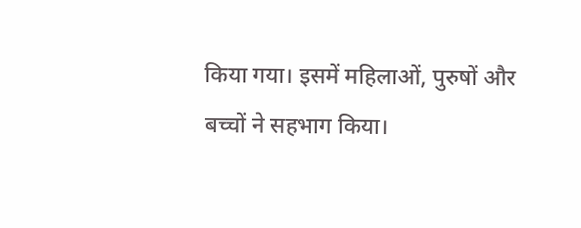किया गया। इसमें महिलाओं, पुरुषों और बच्चों ने सहभाग किया।